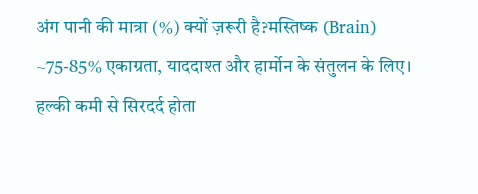अंग पानी की मात्रा (%) क्यों ज़रूरी है?मस्तिष्क (Brain) ~75-85% एकाग्रता, याददाश्त और हार्मोन के संतुलन के लिए। हल्की कमी से सिरदर्द होता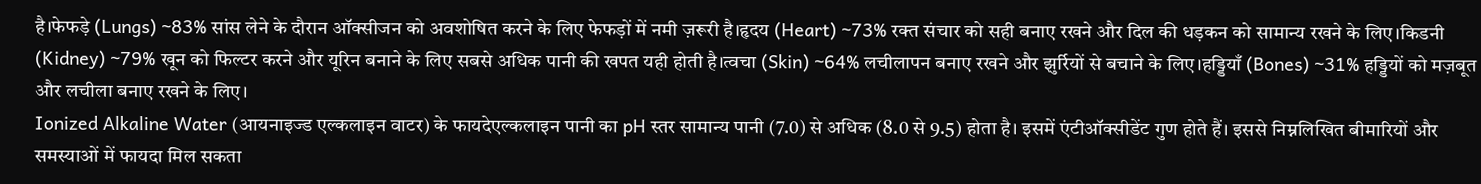है।फेफड़े (Lungs) ~83% सांस लेने के दौरान ऑक्सीजन को अवशोषित करने के लिए फेफड़ों में नमी ज़रूरी है।हृदय (Heart) ~73% रक्त संचार को सही बनाए रखने और दिल की धड़कन को सामान्य रखने के लिए।किडनी (Kidney) ~79% खून को फिल्टर करने और यूरिन बनाने के लिए सबसे अधिक पानी की खपत यही होती है।त्वचा (Skin) ~64% लचीलापन बनाए रखने और झुर्रियों से बचाने के लिए।हड्डियाँ (Bones) ~31% हड्डियों को मज़बूत और लचीला बनाए रखने के लिए।
Ionized Alkaline Water (आयनाइज्ड एल्कलाइन वाटर) के फायदेएल्कलाइन पानी का pH स्तर सामान्य पानी (7.0) से अधिक (8.0 से 9.5) होता है। इसमें एंटीऑक्सीडेंट गुण होते हैं। इससे निम्नलिखित बीमारियों और समस्याओं में फायदा मिल सकता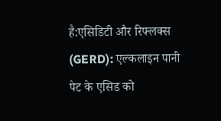है:एसिडिटी और रिफ्लक्स (GERD): एल्कलाइन पानी पेट के एसिड को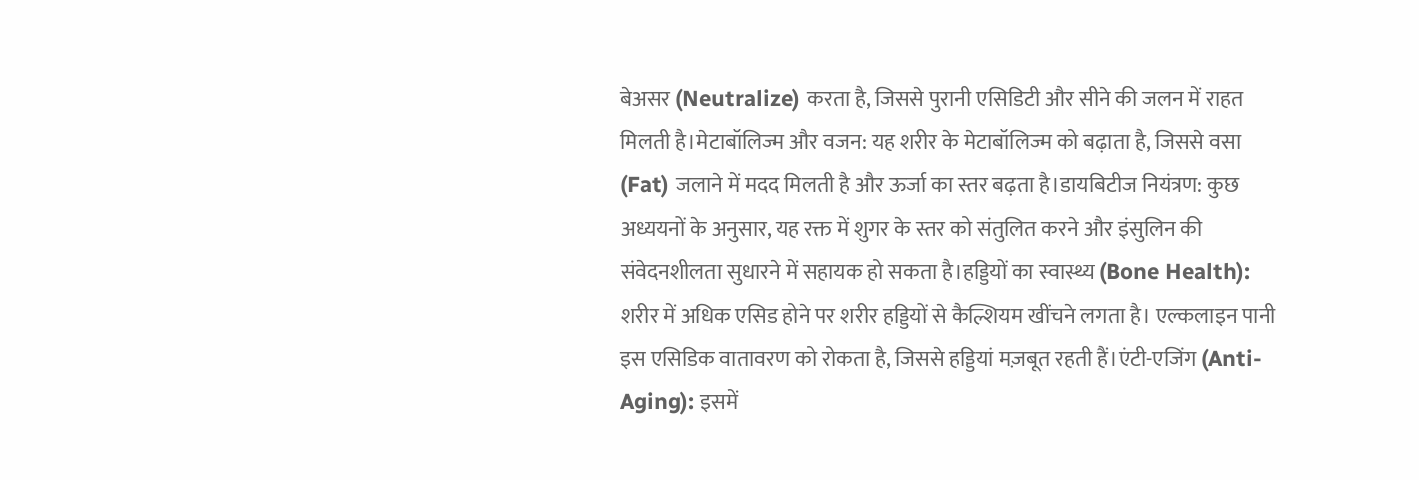बेअसर (Neutralize) करता है, जिससे पुरानी एसिडिटी और सीने की जलन में राहत मिलती है।मेटाबॉलिज्म और वजन: यह शरीर के मेटाबॉलिज्म को बढ़ाता है, जिससे वसा (Fat) जलाने में मदद मिलती है और ऊर्जा का स्तर बढ़ता है।डायबिटीज नियंत्रण: कुछ अध्ययनों के अनुसार, यह रक्त में शुगर के स्तर को संतुलित करने और इंसुलिन की संवेदनशीलता सुधारने में सहायक हो सकता है।हड्डियों का स्वास्थ्य (Bone Health): शरीर में अधिक एसिड होने पर शरीर हड्डियों से कैल्शियम खींचने लगता है। एल्कलाइन पानी इस एसिडिक वातावरण को रोकता है, जिससे हड्डियां मज़बूत रहती हैं।एंटी-एजिंग (Anti-Aging): इसमें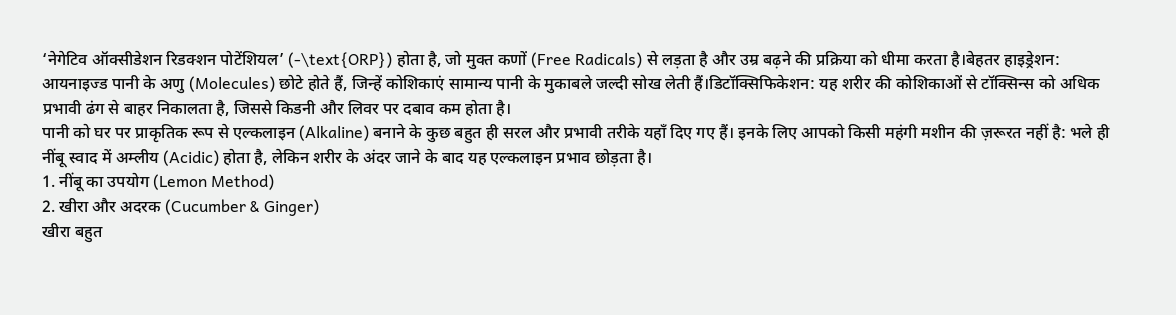‘नेगेटिव ऑक्सीडेशन रिडक्शन पोटेंशियल’ (-\text{ORP}) होता है, जो मुक्त कणों (Free Radicals) से लड़ता है और उम्र बढ़ने की प्रक्रिया को धीमा करता है।बेहतर हाइड्रेशन: आयनाइज्ड पानी के अणु (Molecules) छोटे होते हैं, जिन्हें कोशिकाएं सामान्य पानी के मुकाबले जल्दी सोख लेती हैं।डिटॉक्सिफिकेशन: यह शरीर की कोशिकाओं से टॉक्सिन्स को अधिक प्रभावी ढंग से बाहर निकालता है, जिससे किडनी और लिवर पर दबाव कम होता है।
पानी को घर पर प्राकृतिक रूप से एल्कलाइन (Alkaline) बनाने के कुछ बहुत ही सरल और प्रभावी तरीके यहाँ दिए गए हैं। इनके लिए आपको किसी महंगी मशीन की ज़रूरत नहीं है: भले ही नींबू स्वाद में अम्लीय (Acidic) होता है, लेकिन शरीर के अंदर जाने के बाद यह एल्कलाइन प्रभाव छोड़ता है।
1. नींबू का उपयोग (Lemon Method)
2. खीरा और अदरक (Cucumber & Ginger)
खीरा बहुत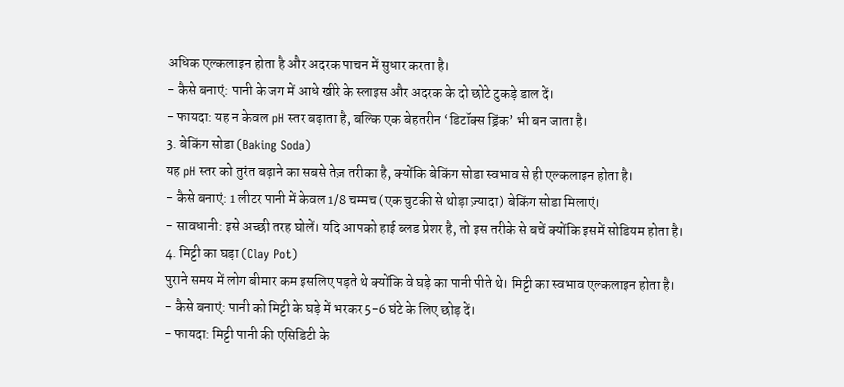अधिक एल्कलाइन होता है और अदरक पाचन में सुधार करता है।
- कैसे बनाएं: पानी के जग में आधे खीरे के स्लाइस और अदरक के दो छोटे टुकड़े डाल दें।
- फायदा: यह न केवल pH स्तर बढ़ाता है, बल्कि एक बेहतरीन ‘डिटॉक्स ड्रिंक’ भी बन जाता है।
3. बेकिंग सोडा (Baking Soda)
यह pH स्तर को तुरंत बढ़ाने का सबसे तेज़ तरीका है, क्योंकि बेकिंग सोडा स्वभाव से ही एल्कलाइन होता है।
- कैसे बनाएं: 1 लीटर पानी में केवल 1/8 चम्मच (एक चुटकी से थोड़ा ज़्यादा) बेकिंग सोडा मिलाएं।
- सावधानी: इसे अच्छी तरह घोलें। यदि आपको हाई ब्लड प्रेशर है, तो इस तरीके से बचें क्योंकि इसमें सोडियम होता है।
4. मिट्टी का घड़ा (Clay Pot)
पुराने समय में लोग बीमार कम इसलिए पड़ते थे क्योंकि वे घड़े का पानी पीते थे। मिट्टी का स्वभाव एल्कलाइन होता है।
- कैसे बनाएं: पानी को मिट्टी के घड़े में भरकर 5-6 घंटे के लिए छोड़ दें।
- फायदा: मिट्टी पानी की एसिडिटी के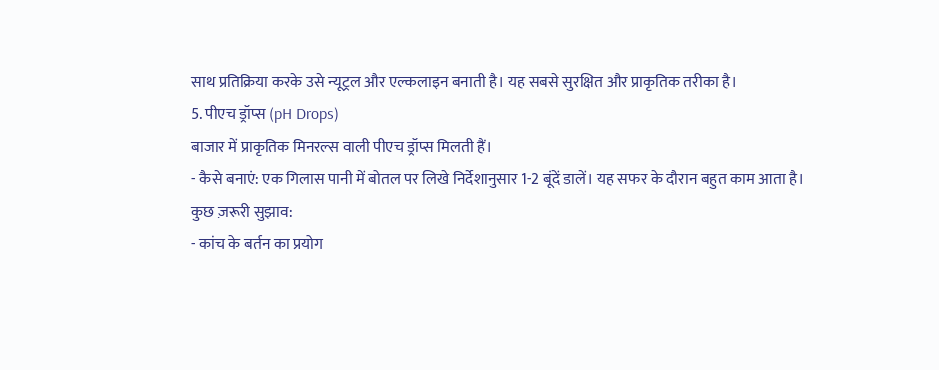साथ प्रतिक्रिया करके उसे न्यूट्रल और एल्कलाइन बनाती है। यह सबसे सुरक्षित और प्राकृतिक तरीका है।
5. पीएच ड्रॉप्स (pH Drops)
बाजार में प्राकृतिक मिनरल्स वाली पीएच ड्रॉप्स मिलती हैं।
- कैसे बनाएं: एक गिलास पानी में बोतल पर लिखे निर्देशानुसार 1-2 बूंदें डालें। यह सफर के दौरान बहुत काम आता है।
कुछ ज़रूरी सुझाव:
- कांच के बर्तन का प्रयोग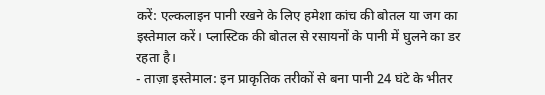करें: एल्कलाइन पानी रखने के लिए हमेशा कांच की बोतल या जग का इस्तेमाल करें। प्लास्टिक की बोतल से रसायनों के पानी में घुलने का डर रहता है।
- ताज़ा इस्तेमाल: इन प्राकृतिक तरीकों से बना पानी 24 घंटे के भीतर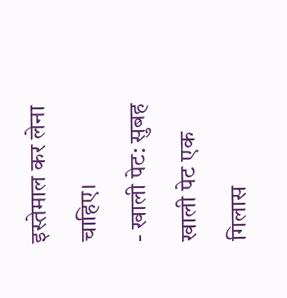इस्तेमाल कर लेना चाहिए।
- खाली पेट: सुबह खाली पेट एक गिलास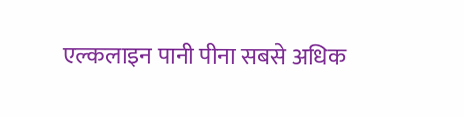एल्कलाइन पानी पीना सबसे अधिक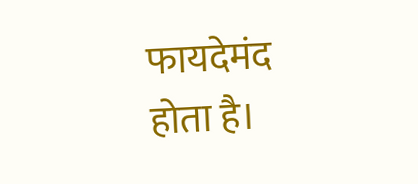फायदेमंद होता है।